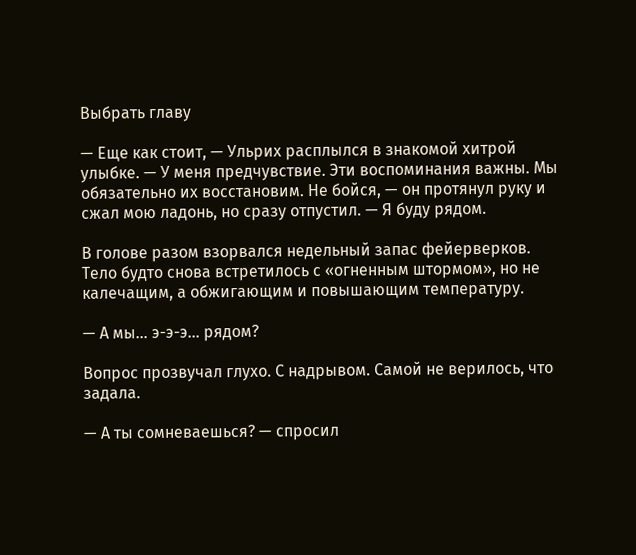Выбрать главу

— Еще как стоит, — Ульрих расплылся в знакомой хитрой улыбке. — У меня предчувствие. Эти воспоминания важны. Мы обязательно их восстановим. Не бойся, — он протянул руку и сжал мою ладонь, но сразу отпустил. — Я буду рядом.

В голове разом взорвался недельный запас фейерверков. Тело будто снова встретилось с «огненным штормом», но не калечащим, а обжигающим и повышающим температуру.

— А мы… э-э-э… рядом?

Вопрос прозвучал глухо. С надрывом. Самой не верилось, что задала.

— А ты сомневаешься? — спросил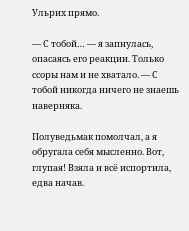Ульрих прямо.

— С тобой… — я запнулась, опасаясь его реакции. Только ссоры нам и не хватало. — С тобой никогда ничего не знаешь наверняка.

Полуведьмак помолчал, а я обругала себя мысленно. Вот, глупая! Взяла и всё испортила, едва начав.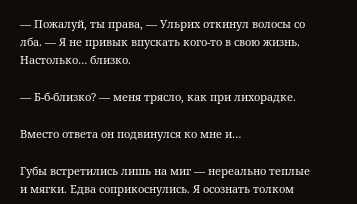— Пожалуй, ты права, — Ульрих откинул волосы со лба. — Я не привык впускать кого-то в свою жизнь. Настолько… близко.

— Б-б-близко? — меня трясло, как при лихорадке.

Вместо ответа он подвинулся ко мне и…

Губы встретились лишь на миг — нереально теплые и мягки. Едва соприкоснулись. Я осознать толком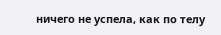ничего не успела, как по телу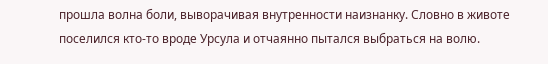прошла волна боли, выворачивая внутренности наизнанку. Словно в животе поселился кто-то вроде Урсула и отчаянно пытался выбраться на волю.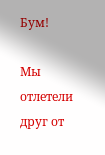Бум!

Мы отлетели друг от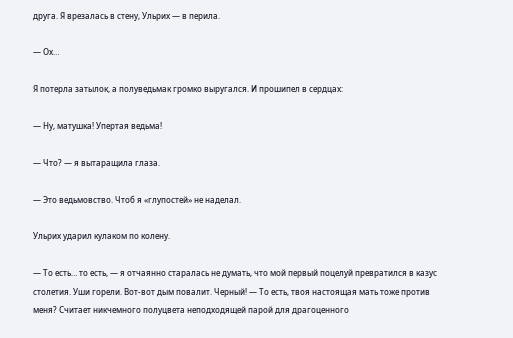друга. Я врезалась в стену, Ульрих — в перила.

— Ох…

Я потерла затылок, а полуведьмак громко выругался. И прошипел в сердцах:

— Ну, матушка! Упертая ведьма!

— Что? — я вытаращила глаза.

— Это ведьмовство. Чтоб я «глупостей» не наделал.

Ульрих ударил кулаком по колену.

— То есть… то есть, — я отчаянно старалась не думать, что мой первый поцелуй превратился в казус столетия. Уши горели. Вот-вот дым повалит. Черный! — То есть, твоя настоящая мать тоже против меня? Считает никчемного полуцвета неподходящей парой для драгоценного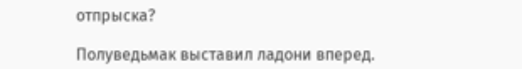отпрыска?

Полуведьмак выставил ладони вперед.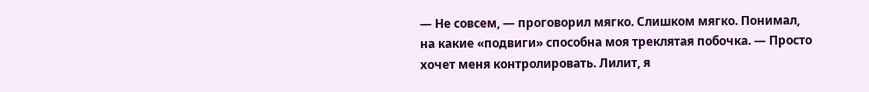— Не совсем, — проговорил мягко. Слишком мягко. Понимал, на какие «подвиги» способна моя треклятая побочка. — Просто хочет меня контролировать. Лилит, я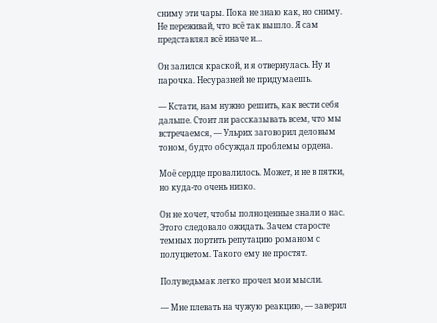сниму эти чары. Пока не знаю как, но сниму. Не переживай, что всё так вышло. Я сам представлял всё иначе и…

Он залился краской, и я отвернулась. Ну и парочка. Несуразней не придумаешь.

— Кстати, нам нужно решить, как вести себя дальше. Стоит ли рассказывать всем, что мы встречаемся, — Ульрих заговорил деловым тоном, будто обсуждал проблемы ордена.

Моё сердце провалилось. Может, и не в пятки, но куда-то очень низко.

Он не хочет, чтобы полноценные знали о нас. Этого следовало ожидать. Зачем старосте темных портить репутацию романом с полуцветом. Такого ему не простят.

Полуведьмак легко прочел мои мысли.

— Мне плевать на чужую реакцию, — заверил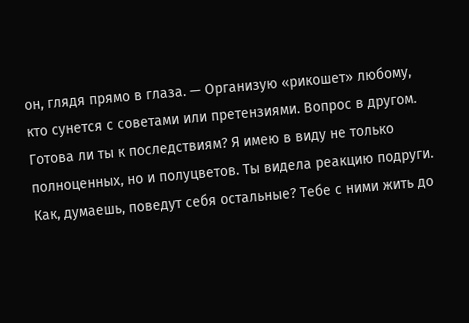он, глядя прямо в глаза. — Организую «рикошет» любому, кто сунется с советами или претензиями. Вопрос в другом. Готова ли ты к последствиям? Я имею в виду не только полноценных, но и полуцветов. Ты видела реакцию подруги. Как, думаешь, поведут себя остальные? Тебе с ними жить до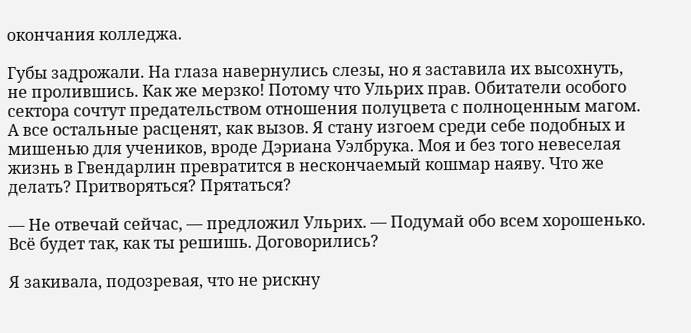окончания колледжа.

Губы задрожали. На глаза навернулись слезы, но я заставила их высохнуть, не пролившись. Как же мерзко! Потому что Ульрих прав. Обитатели особого сектора сочтут предательством отношения полуцвета с полноценным магом. А все остальные расценят, как вызов. Я стану изгоем среди себе подобных и мишенью для учеников, вроде Дэриана Уэлбрука. Моя и без того невеселая жизнь в Гвендарлин превратится в нескончаемый кошмар наяву. Что же делать? Притворяться? Прятаться?

— Не отвечай сейчас, — предложил Ульрих. — Подумай обо всем хорошенько. Всё будет так, как ты решишь. Договорились?

Я закивала, подозревая, что не рискну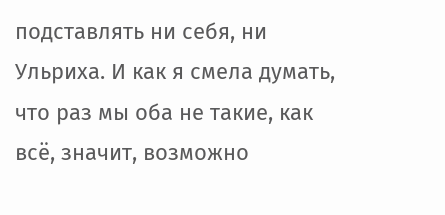подставлять ни себя, ни Ульриха. И как я смела думать, что раз мы оба не такие, как всё, значит, возможно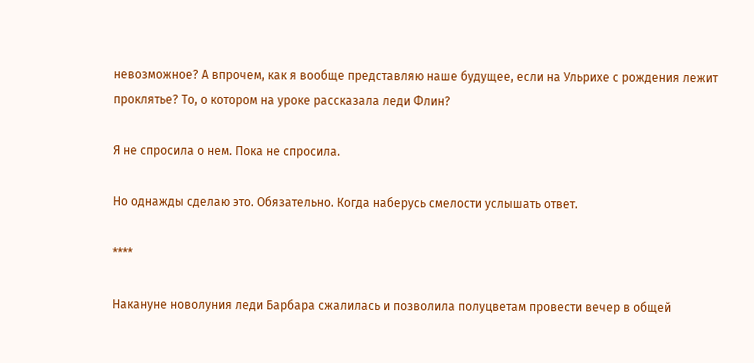невозможное? А впрочем, как я вообще представляю наше будущее, если на Ульрихе с рождения лежит проклятье? То, о котором на уроке рассказала леди Флин?

Я не спросила о нем. Пока не спросила.

Но однажды сделаю это. Обязательно. Когда наберусь смелости услышать ответ.

****

Накануне новолуния леди Барбара сжалилась и позволила полуцветам провести вечер в общей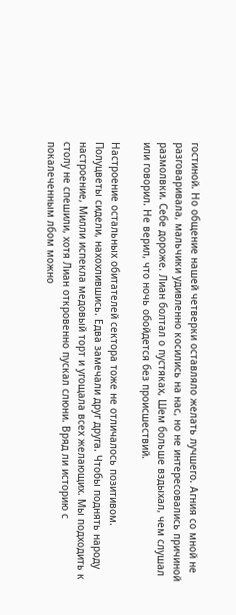гостиной. Но общение нашей четверки оставляло желать лучшего. Агния со мной не разговаривала, мальчики удивленно косились на нас, но не интересовались причиной размолвки. Себе дороже. Лиан болтал о пустяках, Шем больше вздыхал, чем слушал или говорил. Не верил, что ночь обойдется без происшествий.

Настроение остальных обитателей сектора тоже не отличалось позитивом. Полуцветы сидели, нахохлившись. Едва замечали друг друга. Чтобы поднять народу настроение, Милли испекла медовый торт и угощала всех желающих. Мы подходить к столу не спешили, хотя Лиан откровенно пускал слюни. Вряд ли историю с покалеченным лбом можно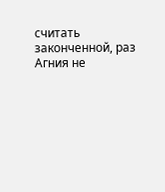считать законченной, раз Агния не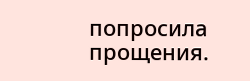попросила прощения.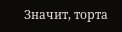Значит, торта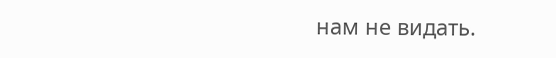нам не видать.